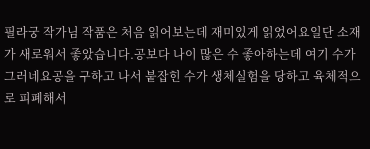필라궁 작가님 작품은 처음 읽어보는데 재미있게 읽었어요일단 소재가 새로워서 좋았습니다.공보다 나이 많은 수 좋아하는데 여기 수가 그러네요공을 구하고 나서 붙잡힌 수가 생체실험을 당하고 육체적으로 피폐해서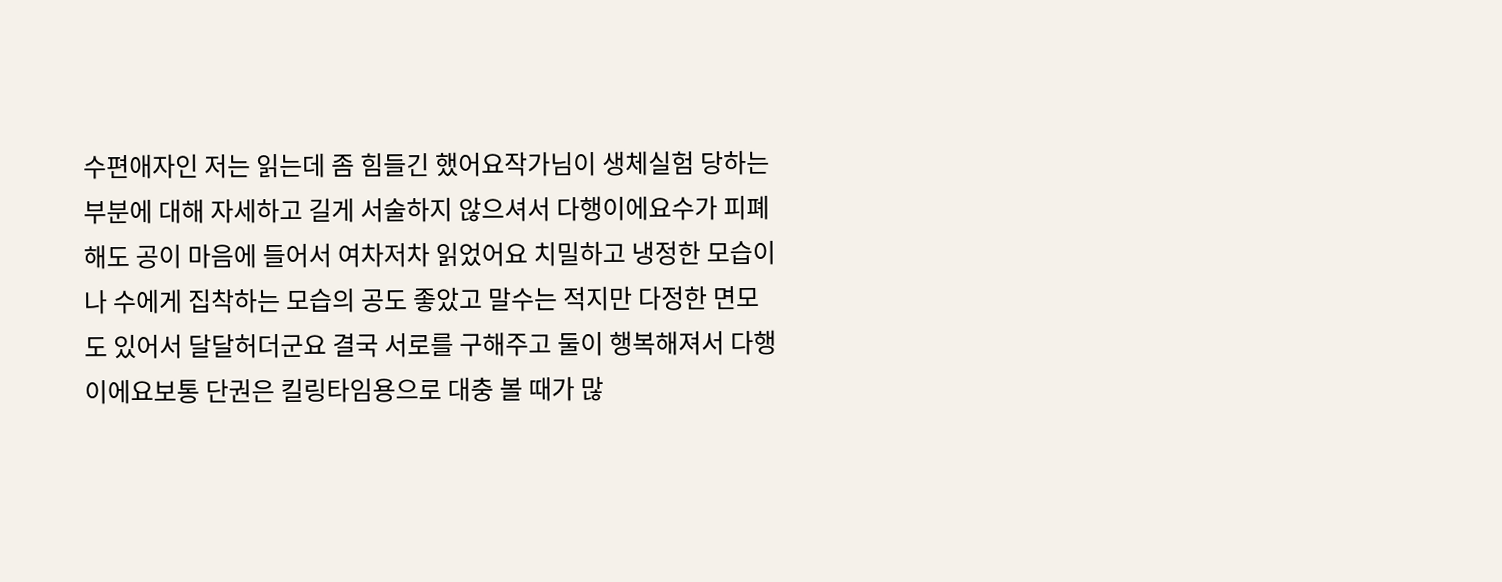수편애자인 저는 읽는데 좀 힘들긴 했어요작가님이 생체실험 당하는 부분에 대해 자세하고 길게 서술하지 않으셔서 다행이에요수가 피폐해도 공이 마음에 들어서 여차저차 읽었어요 치밀하고 냉정한 모습이나 수에게 집착하는 모습의 공도 좋았고 말수는 적지만 다정한 면모도 있어서 달달허더군요 결국 서로를 구해주고 둘이 행복해져서 다행이에요보통 단권은 킬링타임용으로 대충 볼 때가 많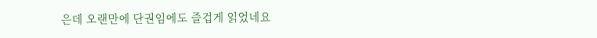은데 오랜만에 단권임에도 즐겁게 읽었네요